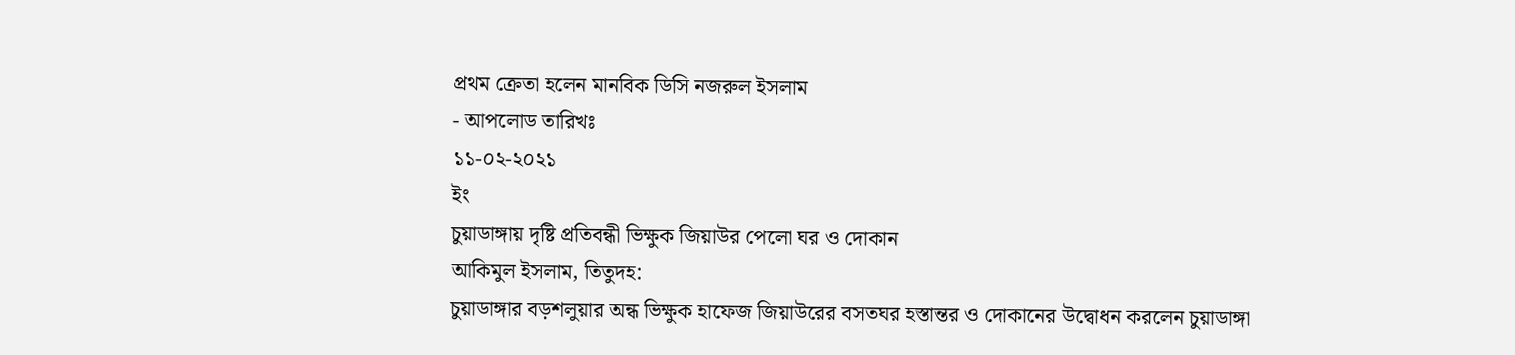প্রথম ক্রেতা হলেন মানবিক ডিসি নজরুল ইসলাম
- আপলোড তারিখঃ
১১-০২-২০২১
ইং
চুয়াডাঙ্গায় দৃষ্টি প্রতিবন্ধী ভিক্ষুক জিয়াউর পেলো ঘর ও দোকান
আকিমুল ইসলাম, তিতুদহ:
চুয়াডাঙ্গার বড়শলুয়ার অন্ধ ভিক্ষুক হাফেজ জিয়াউরের বসতঘর হস্তান্তর ও দোকানের উদ্বোধন করলেন চুয়াডাঙ্গা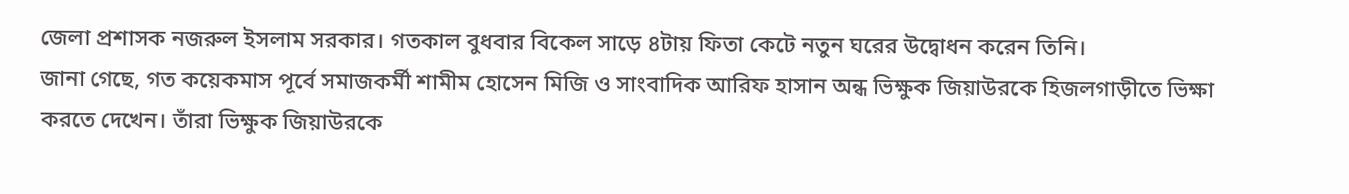জেলা প্রশাসক নজরুল ইসলাম সরকার। গতকাল বুধবার বিকেল সাড়ে ৪টায় ফিতা কেটে নতুন ঘরের উদ্বোধন করেন তিনি।
জানা গেছে, গত কয়েকমাস পূর্বে সমাজকর্মী শামীম হোসেন মিজি ও সাংবাদিক আরিফ হাসান অন্ধ ভিক্ষুক জিয়াউরকে হিজলগাড়ীতে ভিক্ষা করতে দেখেন। তাঁরা ভিক্ষুক জিয়াউরকে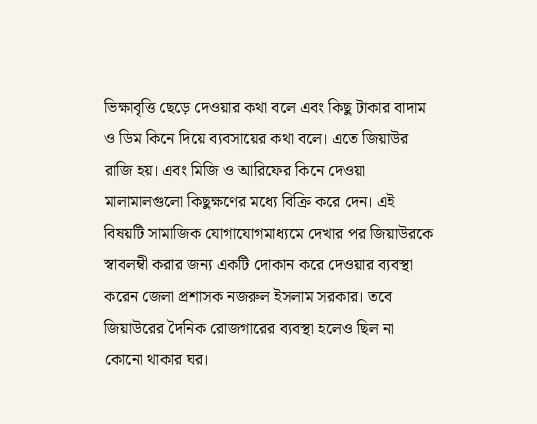ভিক্ষাবৃত্তি ছেড়ে দেওয়ার কথা বলে এবং কিছু টাকার বাদাম ও ডিম কিনে দিয়ে ব্যবসায়ের কথা বলে। এতে জিয়াউর রাজি হয়। এবং মিজি ও আরিফের কিনে দেওয়া মালামালগুলো কিছুক্ষণের মধ্যে বিক্রি করে দেন। এই বিষয়টি সামাজিক যোগাযোগমাধ্যমে দেখার পর জিয়াউরকে স্বাবলম্বী করার জন্য একটি দোকান করে দেওয়ার ব্যবস্থা করেন জেলা প্রশাসক নজরুল ইসলাম সরকার। তবে জিয়াউরের দৈনিক রোজগারের ব্যবস্থা হলেও ছিল না কোনো থাকার ঘর।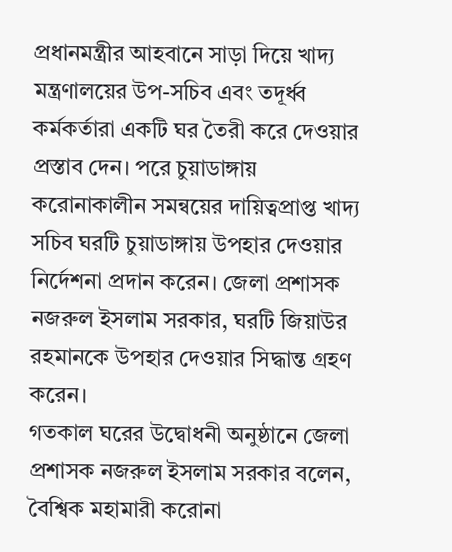প্রধানমন্ত্রীর আহবানে সাড়া দিয়ে খাদ্য মন্ত্রণালয়ের উপ-সচিব এবং তদূর্ধ্ব কর্মকর্তারা একটি ঘর তৈরী করে দেওয়ার প্রস্তাব দেন। পরে চুয়াডাঙ্গায় করোনাকালীন সমন্বয়ের দায়িত্বপ্রাপ্ত খাদ্য সচিব ঘরটি চুয়াডাঙ্গায় উপহার দেওয়ার নির্দেশনা প্রদান করেন। জেলা প্রশাসক নজরুল ইসলাম সরকার, ঘরটি জিয়াউর রহমানকে উপহার দেওয়ার সিদ্ধান্ত গ্রহণ করেন।
গতকাল ঘরের উদ্বোধনী অনুষ্ঠানে জেলা প্রশাসক নজরুল ইসলাম সরকার বলেন, বৈশ্বিক মহামারী করোনা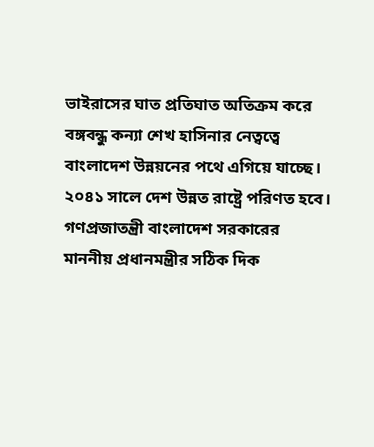ভাইরাসের ঘাত প্রতিঘাত অতিক্রম করে বঙ্গবন্ধু কন্যা শেখ হাসিনার নেত্বত্বে বাংলাদেশ উন্নয়নের পথে এগিয়ে যাচ্ছে। ২০৪১ সালে দেশ উন্নত রাষ্ট্রে পরিণত হবে। গণপ্রজাতন্ত্রী বাংলাদেশ সরকারের মাননীয় প্রধানমন্ত্রীর সঠিক দিক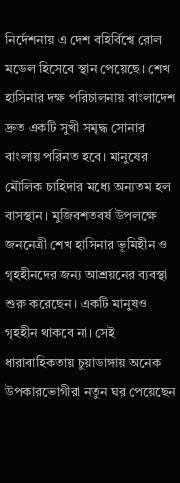নির্দেশনায় এ দেশ বহির্বিশ্বে রোল মডেল হিসেবে স্থান পেয়েছে। শেখ হাসিনার দক্ষ পরিচালনায় বাংলাদেশ দ্রুত একটি সুখী সমৃদ্ধ সোনার বাংলায় পরিনত হবে। মানুষের মৌলিক চাহিদার মধ্যে অন্যতম হল বাসস্থান। মুজিবশতবর্ষ উপলক্ষে জননেত্রী শেখ হাসিনার ভূমিহীন ও গৃহহীনদের জন্য আশ্রয়নের ব্যবস্থা শুরু করেছেন। একটি মানুষও গৃহহীন থাকবে না। সেই ধারাবাহিকতায় চুয়াডাঙ্গায় অনেক উপকারভোগীরা নতুন ঘর পেয়েছেন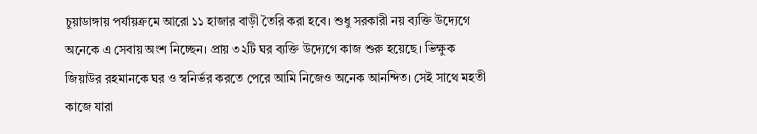চুয়াডাঙ্গায় পর্যায়ক্রমে আরো ১১ হাজার বাড়ী তৈরি করা হবে। শুধু সরকারী নয় ব্যক্তি উদ্যেগে অনেকে এ সেবায় অংশ নিচ্ছেন। প্রায় ৩২টি ঘর ব্যক্তি উদ্যেগে কাজ শুরু হয়েছে। ভিক্ষুক জিয়াউর রহমানকে ঘর ও স্বনির্ভর করতে পেরে আমি নিজেও অনেক আনন্দিত। সেই সাথে মহতী কাজে যারা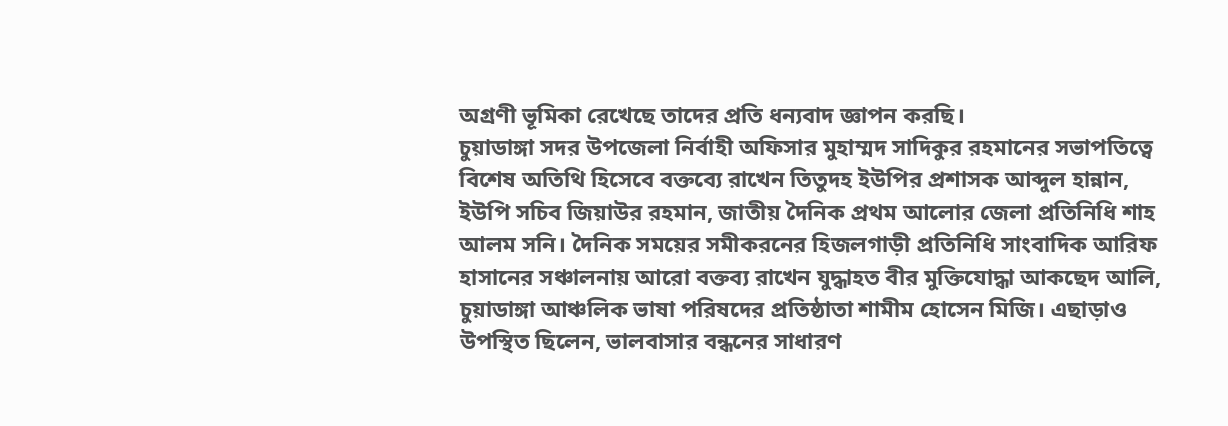অগ্রণী ভূমিকা রেখেছে তাদের প্রতি ধন্যবাদ জ্ঞাপন করছি।
চুয়াডাঙ্গা সদর উপজেলা নির্বাহী অফিসার মুহাম্মদ সাদিকুর রহমানের সভাপতিত্বে বিশেষ অতিথি হিসেবে বক্তব্যে রাখেন তিতুদহ ইউপির প্রশাসক আব্দুল হান্নান, ইউপি সচিব জিয়াউর রহমান, জাতীয় দৈনিক প্রথম আলোর জেলা প্রতিনিধি শাহ আলম সনি। দৈনিক সময়ের সমীকরনের হিজলগাড়ী প্রতিনিধি সাংবাদিক আরিফ হাসানের সঞ্চালনায় আরো বক্তব্য রাখেন যুদ্ধাহত বীর মুক্তিযোদ্ধা আকছেদ আলি, চুয়াডাঙ্গা আঞ্চলিক ভাষা পরিষদের প্রতিষ্ঠাতা শামীম হোসেন মিজি। এছাড়াও উপস্থিত ছিলেন, ভালবাসার বন্ধনের সাধারণ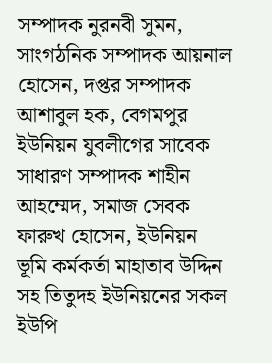সম্পাদক নুরনবী সুমন, সাংগঠনিক সম্পাদক আয়নাল হোসেন, দপ্তর সম্পাদক আশাবুল হক, বেগমপুর ইউনিয়ন যুবলীগের সাবেক সাধারণ সম্পাদক শাহীন আহম্মেদ, সমাজ সেবক ফারুখ হোসেন, ইউনিয়ন ভূমি কর্মকর্তা মাহাতাব উদ্দিন সহ তিতুদহ ইউনিয়নের সকল ইউপি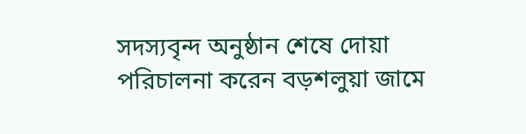সদস্যবৃন্দ অনুষ্ঠান শেষে দোয়া পরিচালনা করেন বড়শলুয়া জামে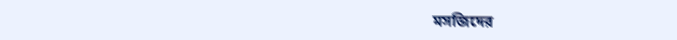মসজিদের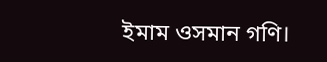ইমাম ওসমান গণি।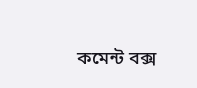কমেন্ট বক্স